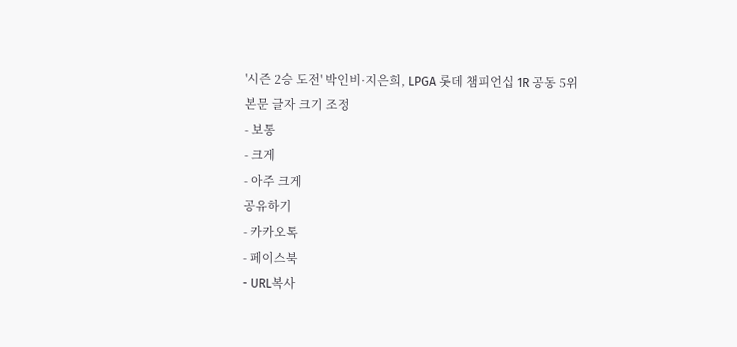'시즌 2승 도전' 박인비·지은희, LPGA 롯데 챔피언십 1R 공동 5위
본문 글자 크기 조정
- 보통
- 크게
- 아주 크게
공유하기
- 카카오톡
- 페이스북
- URL복사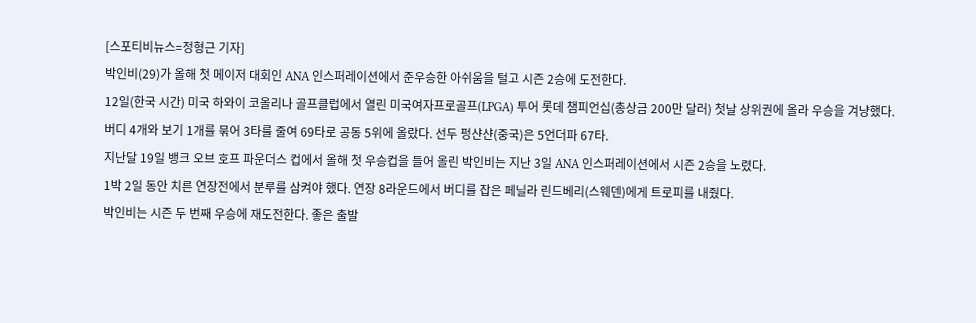[스포티비뉴스=정형근 기자]
박인비(29)가 올해 첫 메이저 대회인 ANA 인스퍼레이션에서 준우승한 아쉬움을 털고 시즌 2승에 도전한다.
12일(한국 시간) 미국 하와이 코올리나 골프클럽에서 열린 미국여자프로골프(LPGA) 투어 롯데 챔피언십(총상금 200만 달러) 첫날 상위권에 올라 우승을 겨냥했다.
버디 4개와 보기 1개를 묶어 3타를 줄여 69타로 공동 5위에 올랐다. 선두 펑샨샨(중국)은 5언더파 67타.
지난달 19일 뱅크 오브 호프 파운더스 컵에서 올해 첫 우승컵을 들어 올린 박인비는 지난 3일 ANA 인스퍼레이션에서 시즌 2승을 노렸다.
1박 2일 동안 치른 연장전에서 분루를 삼켜야 했다. 연장 8라운드에서 버디를 잡은 페닐라 린드베리(스웨덴)에게 트로피를 내줬다.
박인비는 시즌 두 번째 우승에 재도전한다. 좋은 출발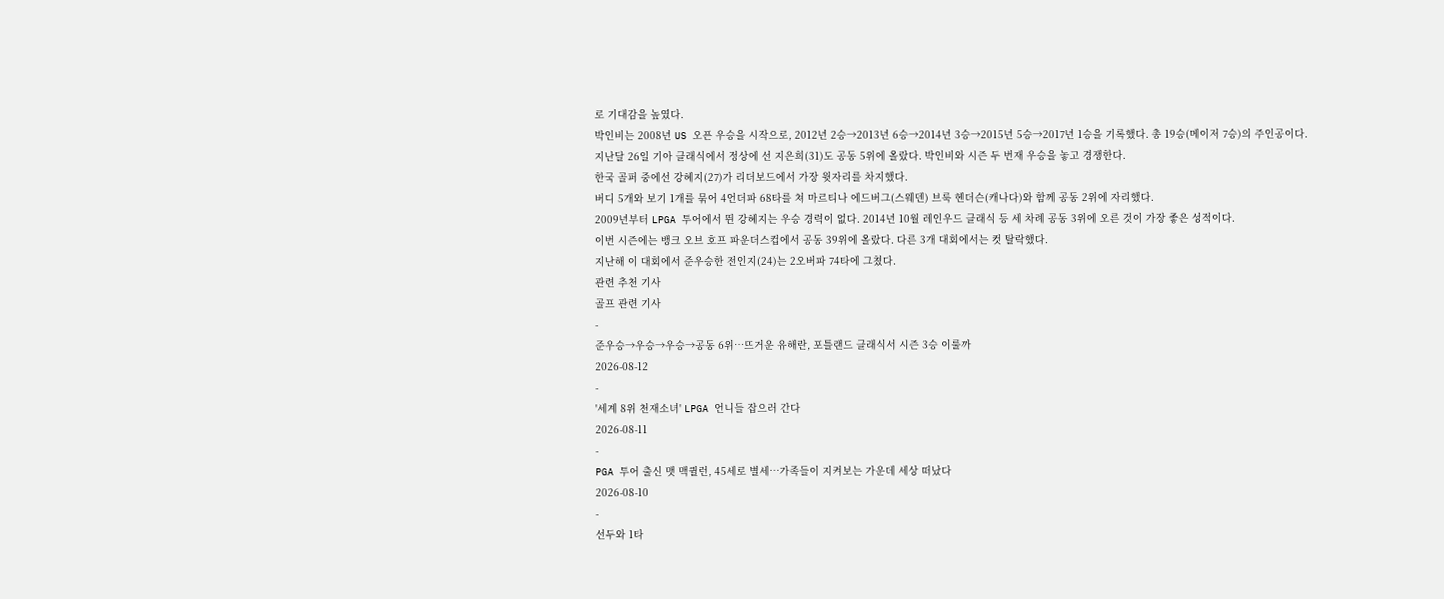로 기대감을 높였다.
박인비는 2008년 US 오픈 우승을 시작으로, 2012년 2승→2013년 6승→2014년 3승→2015년 5승→2017년 1승을 기록했다. 총 19승(메이저 7승)의 주인공이다.
지난달 26일 기아 클래식에서 정상에 선 지은희(31)도 공동 5위에 올랐다. 박인비와 시즌 두 번재 우승을 놓고 경쟁한다.
한국 골퍼 중에선 강혜지(27)가 리더보드에서 가장 윗자리를 차지했다.
버디 5개와 보기 1개를 묶어 4언더파 68타를 쳐 마르티나 에드버그(스웨덴) 브룩 헨더슨(캐나다)와 함께 공동 2위에 자리했다.
2009년부터 LPGA 투어에서 뛴 강혜지는 우승 경력이 없다. 2014년 10월 레인우드 클래식 등 세 차례 공동 3위에 오른 것이 가장 좋은 성적이다.
이번 시즌에는 뱅크 오브 호프 파운더스컵에서 공동 39위에 올랐다. 다른 3개 대회에서는 컷 탈락했다.
지난해 이 대회에서 준우승한 전인지(24)는 2오버파 74타에 그쳤다.
관련 추천 기사
골프 관련 기사
-
준우승→우승→우승→공동 6위…뜨거운 유해란, 포틀랜드 클래식서 시즌 3승 이룰까
2026-08-12
-
'세계 8위 천재소녀' LPGA 언니들 잡으러 간다
2026-08-11
-
PGA 투어 출신 맷 맥퀼런, 45세로 별세…가족들이 지켜보는 가운데 세상 떠났다
2026-08-10
-
선두와 1타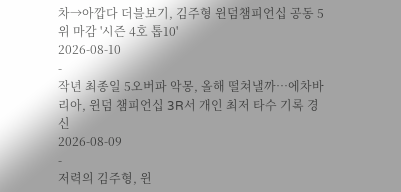차→아깝다 더블보기, 김주형 윈덤챔피언십 공동 5위 마감 '시즌 4호 톱10'
2026-08-10
-
작년 최종일 5오버파 악몽, 올해 떨쳐낼까…에차바리아, 윈덤 챔피언십 3R서 개인 최저 타수 기록 경신
2026-08-09
-
저력의 김주형, 윈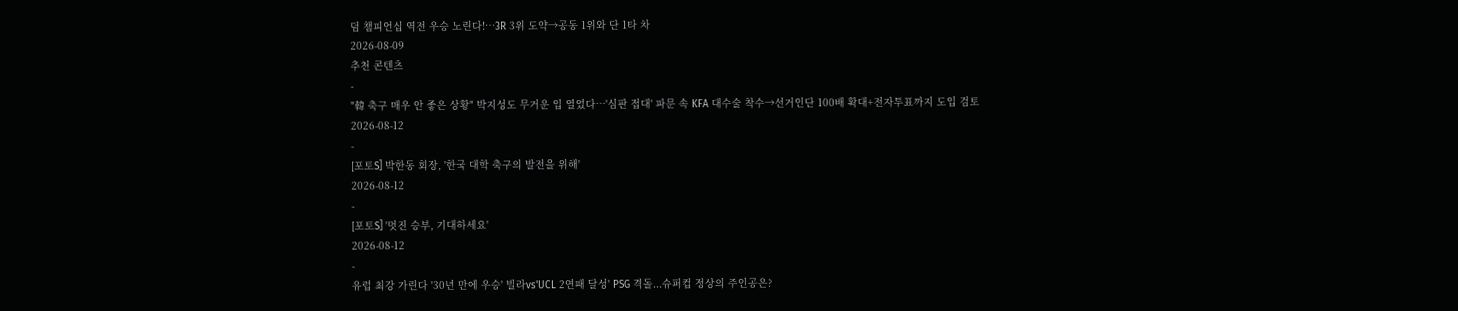덤 챔피언십 역전 우승 노린다!…3R 3위 도약→공동 1위와 단 1타 차
2026-08-09
추천 콘텐츠
-
"韓 축구 매우 안 좋은 상황" 박지성도 무거운 입 열었다…'심판 접대' 파문 속 KFA 대수술 착수→선거인단 100배 확대+전자투표까지 도입 검토
2026-08-12
-
[포토S] 박한동 회장, '한국 대학 축구의 발전을 위해'
2026-08-12
-
[포토S] '멋진 승부, 기대하세요'
2026-08-12
-
유럽 최강 가린다 '30년 만에 우승' 빌라vs'UCL 2연패 달성' PSG 격돌...슈퍼컵 정상의 주인공은?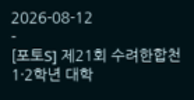2026-08-12
-
[포토S] 제21회 수려한합천 1·2학년 대학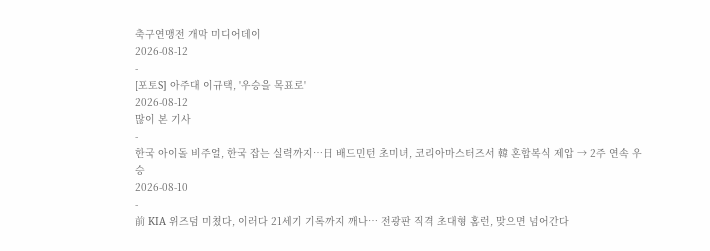축구연맹전 개막 미디어데이
2026-08-12
-
[포토S] 아주대 이규택, '우승을 목표로'
2026-08-12
많이 본 기사
-
한국 아이돌 비주얼, 한국 잡는 실력까지…日 배드민턴 초미녀, 코리아마스터즈서 韓 혼합복식 제압 → 2주 연속 우승
2026-08-10
-
前 KIA 위즈덤 미쳤다, 이러다 21세기 기록까지 깨나… 전광판 직격 초대형 홈런, 맞으면 넘어간다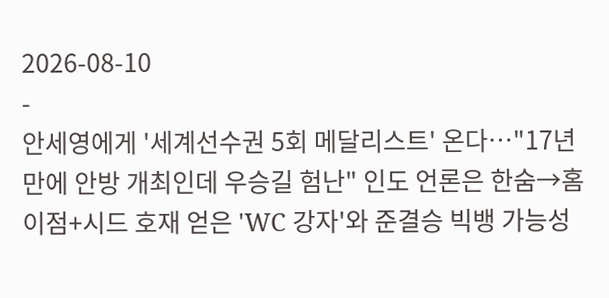2026-08-10
-
안세영에게 '세계선수권 5회 메달리스트' 온다…"17년 만에 안방 개최인데 우승길 험난" 인도 언론은 한숨→홈 이점+시드 호재 얻은 'WC 강자'와 준결승 빅뱅 가능성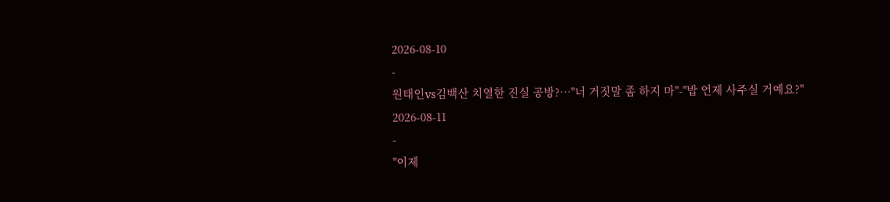2026-08-10
-
원태인vs김백산 치열한 진실 공방?…"너 거짓말 좀 하지 마"-"밥 언제 사주실 거예요?"
2026-08-11
-
"이제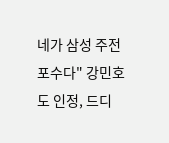네가 삼성 주전 포수다" 강민호도 인정, 드디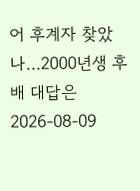어 후계자 찾았나…2000년생 후배 대답은
2026-08-09